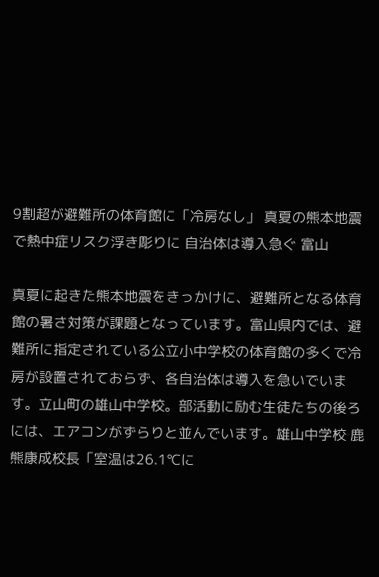9割超が避難所の体育館に「冷房なし」 真夏の熊本地震で熱中症リスク浮き彫りに 自治体は導入急ぐ 富山

真夏に起きた熊本地震をきっかけに、避難所となる体育館の暑さ対策が課題となっています。富山県内では、避難所に指定されている公立小中学校の体育館の多くで冷房が設置されておらず、各自治体は導入を急いでいます。立山町の雄山中学校。部活動に励む生徒たちの後ろには、エアコンがずらりと並んでいます。雄山中学校 鹿熊康成校長「室温は26.1℃に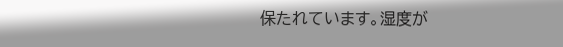保たれています。湿度が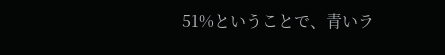51%ということで、青いラ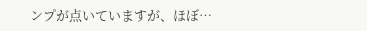ンプが点いていますが、ほぼ…